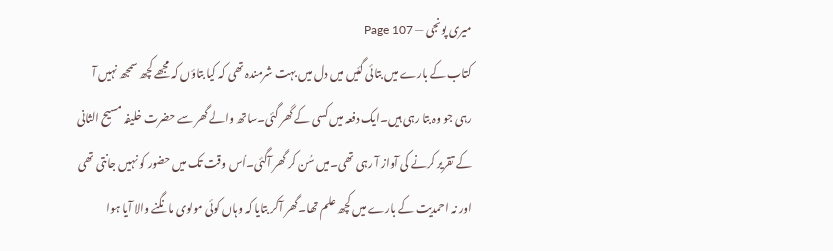میری پونجی — Page 107
کتاب کے بارے میں بتائی گئیں میں دل میں بہت شرمندہ تھی کہ کیا بتاؤں کہ مجھے کچھ سمجھ نہیں آ رہی جو وہ بتا رہی ہیں۔ایک دفعہ میں کسی کے گھر گئی۔ساتھ والے گھر سے حضرت خلیفہ مسیح الثانی کے تقریر کرنے کی آواز آ رہی تھی۔میں سُن کر گھر آگئی۔اُس وقت تک میں حضور کو نہیں جانتی تھی اور نہ احمدیت کے بارے میں کچھ علم تھا۔گھر آکر بتایا کہ وہاں کوئی مولوی مانگنے والا آیا ہوا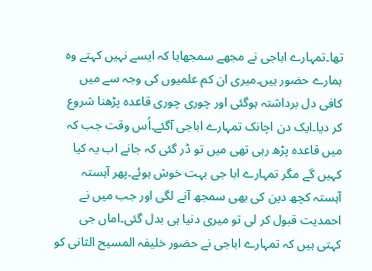تھا۔تمہارے اباجی نے مجھے سمجھایا کہ ایسے نہیں کہتے وہ ہمارے حضور ہیں۔میری ان کم علمیوں کی وجہ سے میں کافی دل برداشتہ ہوگئی اور چوری چوری قاعدہ پڑھنا شروع کر دیا۔ایک دن اچانک تمہارے اباجی آگئے۔اُس وقت جب کہ میں قاعدہ پڑھ رہی تھی میں تو ڈر گئی کہ جانے اب یہ کیا کہیں گے مگر تمہارے ابا جی بہت خوش ہوئے۔پھر آہستہ آہستہ کچھ دین کی بھی سمجھ آنے لگی اور جب میں نے احمدیت قبول کر لی تو میری دنیا ہی بدل گئی۔اماں جی کہتی ہیں کہ تمہارے اباجی نے حضور خلیفہ المسیح الثانی کو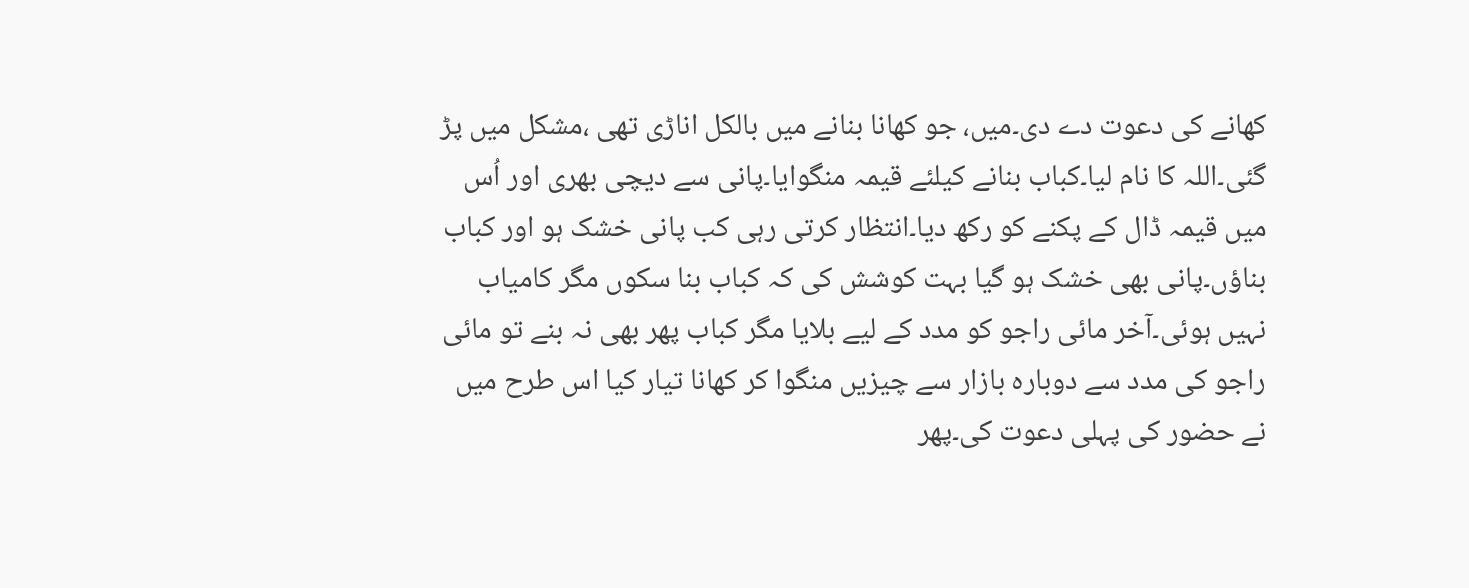کھانے کی دعوت دے دی۔میں، جو کھانا بنانے میں بالکل اناڑی تھی ،مشکل میں پڑ گئی۔اللہ کا نام لیا۔کباب بنانے کیلئے قیمہ منگوایا۔پانی سے دیچی بھری اور اُس میں قیمہ ڈال کے پکنے کو رکھ دیا۔انتظار کرتی رہی کب پانی خشک ہو اور کباب بناؤں۔پانی بھی خشک ہو گیا بہت کوشش کی کہ کباب بنا سکوں مگر کامیاب نہیں ہوئی۔آخر مائی راجو کو مدد کے لیے بلایا مگر کباب پھر بھی نہ بنے تو مائی راجو کی مدد سے دوبارہ بازار سے چیزیں منگوا کر کھانا تیار کیا اس طرح میں نے حضور کی پہلی دعوت کی۔پھر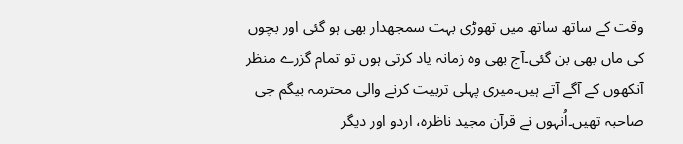وقت کے ساتھ ساتھ میں تھوڑی بہت سمجھدار بھی ہو گئی اور بچوں کی ماں بھی بن گئی۔آج بھی وہ زمانہ یاد کرتی ہوں تو تمام گزرے منظر آنکھوں کے آگے آتے ہیں۔میری پہلی تربیت کرنے والی محترمہ بیگم جی صاحبہ تھیں۔اُنہوں نے قرآن مجید ناظرہ، اردو اور دیگر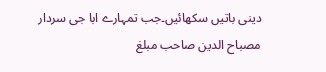دینی باتیں سکھائیں۔جب تمہارے ابا جی سردار مصباح الدین صاحب مبلغ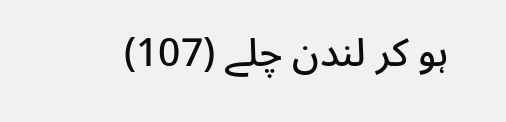ہو کر لندن چلے (107)